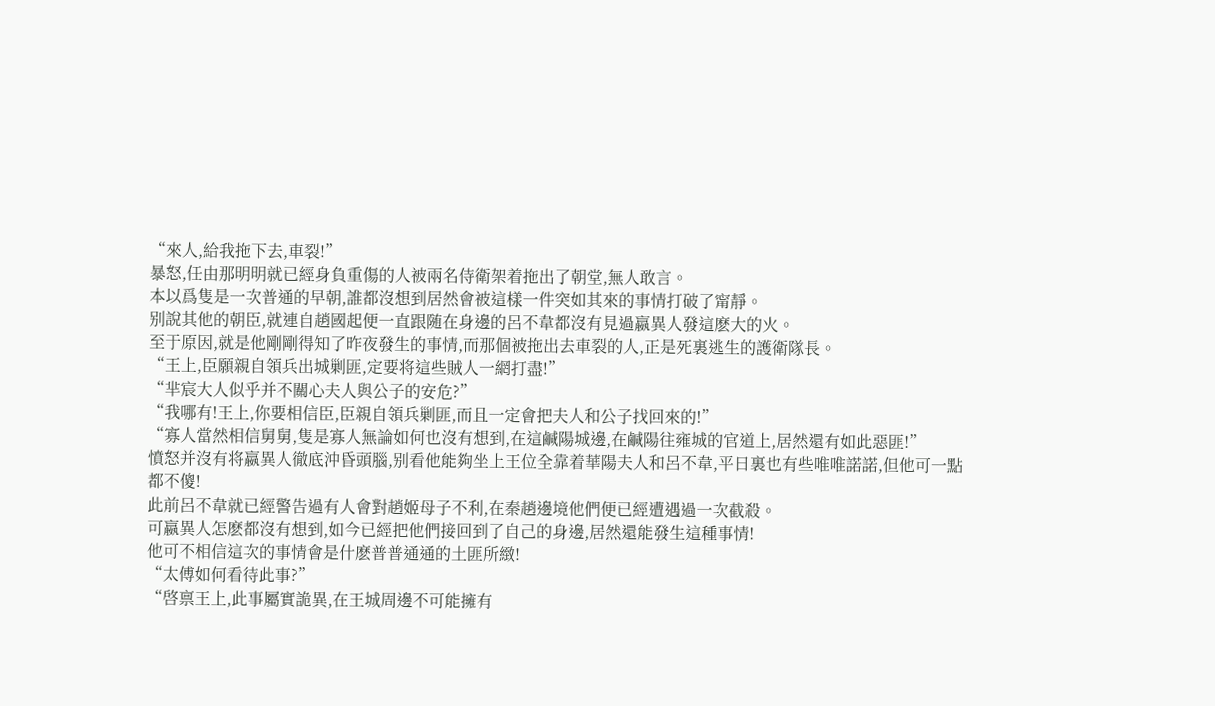“來人,給我拖下去,車裂!”
暴怒,任由那明明就已經身負重傷的人被兩名侍衛架着拖出了朝堂,無人敢言。
本以爲隻是一次普通的早朝,誰都沒想到居然會被這樣一件突如其來的事情打破了甯靜。
别說其他的朝臣,就連自趙國起便一直跟随在身邊的呂不韋都沒有見過嬴異人發這麽大的火。
至于原因,就是他剛剛得知了昨夜發生的事情,而那個被拖出去車裂的人,正是死裏逃生的護衛隊長。
“王上,臣願親自領兵出城剿匪,定要将這些賊人一網打盡!”
“芈宸大人似乎并不關心夫人與公子的安危?”
“我哪有!王上,你要相信臣,臣親自領兵剿匪,而且一定會把夫人和公子找回來的!”
“寡人當然相信舅舅,隻是寡人無論如何也沒有想到,在這鹹陽城邊,在鹹陽往雍城的官道上,居然還有如此惡匪!”
憤怒并沒有将嬴異人徹底沖昏頭腦,别看他能夠坐上王位全靠着華陽夫人和呂不韋,平日裏也有些唯唯諾諾,但他可一點都不傻!
此前呂不韋就已經警告過有人會對趙姬母子不利,在秦趙邊境他們便已經遭遇過一次截殺。
可嬴異人怎麽都沒有想到,如今已經把他們接回到了自己的身邊,居然還能發生這種事情!
他可不相信這次的事情會是什麽普普通通的土匪所緻!
“太傅如何看待此事?”
“啓禀王上,此事屬實詭異,在王城周邊不可能擁有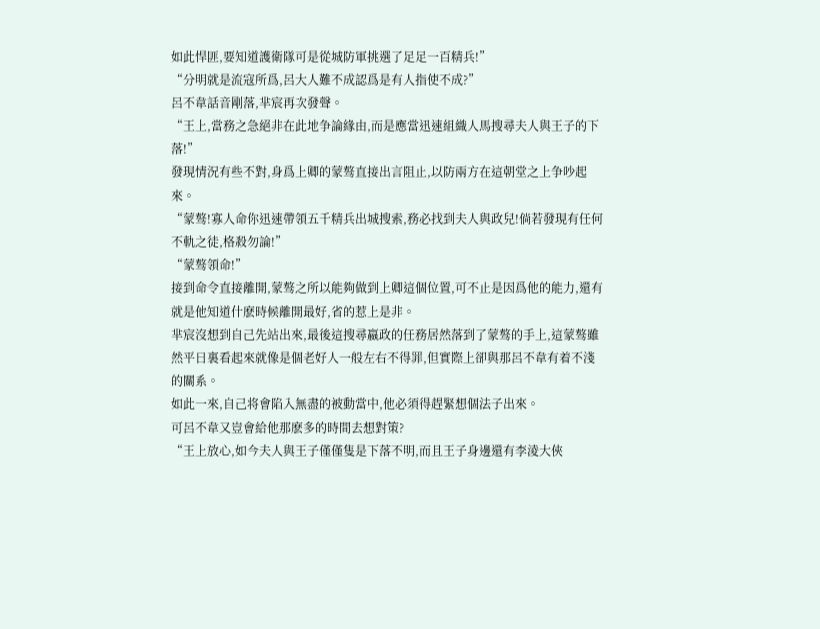如此悍匪,要知道護衛隊可是從城防軍挑選了足足一百精兵!”
“分明就是流寇所爲,呂大人難不成認爲是有人指使不成?”
呂不韋話音剛落,芈宸再次發聲。
“王上,當務之急絕非在此地争論緣由,而是應當迅速組織人馬搜尋夫人與王子的下落!”
發現情況有些不對,身爲上卿的蒙骜直接出言阻止,以防兩方在這朝堂之上争吵起來。
“蒙骜!寡人命你迅速帶領五千精兵出城搜索,務必找到夫人與政兒!倘若發現有任何不軌之徒,格殺勿論!”
“蒙骜領命!”
接到命令直接離開,蒙骜之所以能夠做到上卿這個位置,可不止是因爲他的能力,還有就是他知道什麽時候離開最好,省的惹上是非。
芈宸沒想到自己先站出來,最後這搜尋嬴政的任務居然落到了蒙骜的手上,這蒙骜雖然平日裏看起來就像是個老好人一般左右不得罪,但實際上卻與那呂不韋有着不淺的關系。
如此一來,自己将會陷入無盡的被動當中,他必須得趕緊想個法子出來。
可呂不韋又豈會給他那麽多的時間去想對策?
“王上放心,如今夫人與王子僅僅隻是下落不明,而且王子身邊還有李淩大俠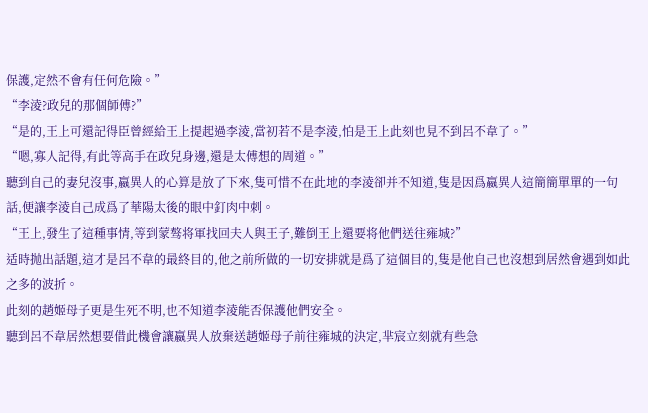保護,定然不會有任何危險。”
“李淩?政兒的那個師傅?”
“是的,王上可還記得臣曾經給王上提起過李淩,當初若不是李淩,怕是王上此刻也見不到呂不韋了。”
“嗯,寡人記得,有此等高手在政兒身邊,還是太傅想的周道。”
聽到自己的妻兒沒事,嬴異人的心算是放了下來,隻可惜不在此地的李淩卻并不知道,隻是因爲嬴異人這簡簡單單的一句話,便讓李淩自己成爲了華陽太後的眼中釘肉中刺。
“王上,發生了這種事情,等到蒙骜将軍找回夫人與王子,難倒王上還要将他們送往雍城?”
适時抛出話題,這才是呂不韋的最終目的,他之前所做的一切安排就是爲了這個目的,隻是他自己也沒想到居然會遇到如此之多的波折。
此刻的趙姬母子更是生死不明,也不知道李淩能否保護他們安全。
聽到呂不韋居然想要借此機會讓嬴異人放棄送趙姬母子前往雍城的決定,芈宸立刻就有些急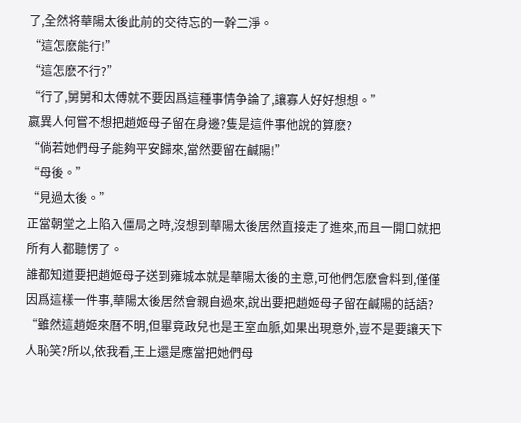了,全然将華陽太後此前的交待忘的一幹二淨。
“這怎麽能行!”
“這怎麽不行?”
“行了,舅舅和太傅就不要因爲這種事情争論了,讓寡人好好想想。”
嬴異人何嘗不想把趙姬母子留在身邊?隻是這件事他說的算麽?
“倘若她們母子能夠平安歸來,當然要留在鹹陽!”
“母後。”
“見過太後。”
正當朝堂之上陷入僵局之時,沒想到華陽太後居然直接走了進來,而且一開口就把所有人都聽愣了。
誰都知道要把趙姬母子送到雍城本就是華陽太後的主意,可他們怎麽會料到,僅僅因爲這樣一件事,華陽太後居然會親自過來,說出要把趙姬母子留在鹹陽的話語?
“雖然這趙姬來曆不明,但畢竟政兒也是王室血脈,如果出現意外,豈不是要讓天下人恥笑?所以,依我看,王上還是應當把她們母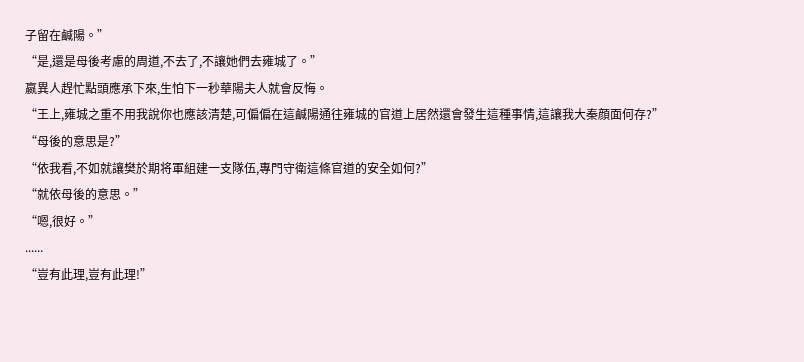子留在鹹陽。”
“是,還是母後考慮的周道,不去了,不讓她們去雍城了。”
嬴異人趕忙點頭應承下來,生怕下一秒華陽夫人就會反悔。
“王上,雍城之重不用我說你也應該清楚,可偏偏在這鹹陽通往雍城的官道上居然還會發生這種事情,這讓我大秦顔面何存?”
“母後的意思是?”
“依我看,不如就讓樊於期将軍組建一支隊伍,專門守衛這條官道的安全如何?”
“就依母後的意思。”
“嗯,很好。”
......
“豈有此理,豈有此理!”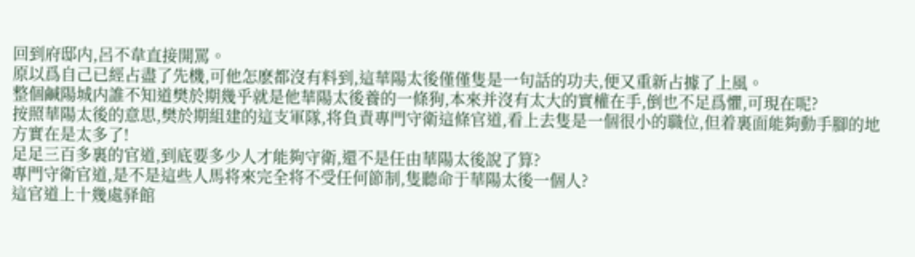回到府邸内,呂不韋直接開罵。
原以爲自己已經占盡了先機,可他怎麽都沒有料到,這華陽太後僅僅隻是一句話的功夫,便又重新占據了上風。
整個鹹陽城内誰不知道樊於期幾乎就是他華陽太後養的一條狗,本來并沒有太大的實權在手,倒也不足爲懼,可現在呢?
按照華陽太後的意思,樊於期組建的這支軍隊,将負責專門守衛這條官道,看上去隻是一個很小的職位,但着裏面能夠動手腳的地方實在是太多了!
足足三百多裏的官道,到底要多少人才能夠守衛,還不是任由華陽太後說了算?
專門守衛官道,是不是這些人馬将來完全将不受任何節制,隻聽命于華陽太後一個人?
這官道上十幾處驿館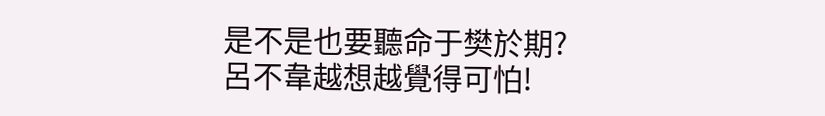是不是也要聽命于樊於期?
呂不韋越想越覺得可怕!